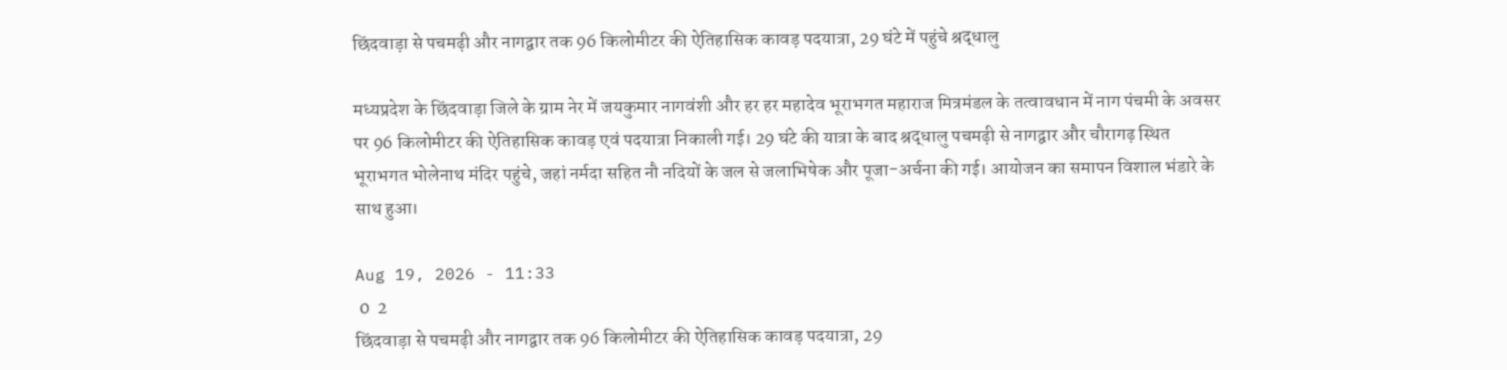छिंदवाड़ा से पचमढ़ी और नागद्वार तक 96 किलोमीटर की ऐतिहासिक कावड़ पदयात्रा, 29 घंटे में पहुंचे श्रद्धालु

मध्यप्रदेश के छिंदवाड़ा जिले के ग्राम नेर में जयकुमार नागवंशी और हर हर महादेव भूराभगत महाराज मित्रमंडल के तत्वावधान में नाग पंचमी के अवसर पर 96 किलोमीटर की ऐतिहासिक कावड़ एवं पदयात्रा निकाली गई। 29 घंटे की यात्रा के बाद श्रद्धालु पचमढ़ी से नागद्वार और चौरागढ़ स्थित भूराभगत भोलेनाथ मंदिर पहुंचे, जहां नर्मदा सहित नौ नदियों के जल से जलाभिषेक और पूजा-अर्चना की गई। आयोजन का समापन विशाल भंडारे के साथ हुआ।

Aug 19, 2026 - 11:33
 0  2
छिंदवाड़ा से पचमढ़ी और नागद्वार तक 96 किलोमीटर की ऐतिहासिक कावड़ पदयात्रा, 29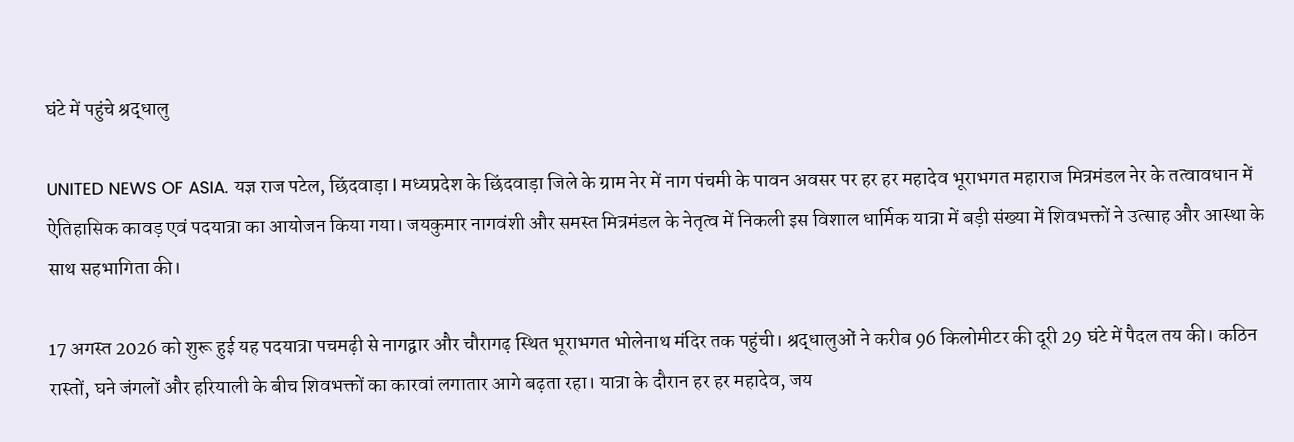घंटे में पहुंचे श्रद्धालु

UNITED NEWS OF ASIA. यज्ञ राज पटेल, छिंदवाड़ा l मध्यप्रदेश के छिंदवाड़ा जिले के ग्राम नेर में नाग पंचमी के पावन अवसर पर हर हर महादेव भूराभगत महाराज मित्रमंडल नेर के तत्वावधान में ऐतिहासिक कावड़ एवं पदयात्रा का आयोजन किया गया। जयकुमार नागवंशी और समस्त मित्रमंडल के नेतृत्व में निकली इस विशाल धार्मिक यात्रा में बड़ी संख्या में शिवभक्तों ने उत्साह और आस्था के साथ सहभागिता की।

17 अगस्त 2026 को शुरू हुई यह पदयात्रा पचमढ़ी से नागद्वार और चौरागढ़ स्थित भूराभगत भोलेनाथ मंदिर तक पहुंची। श्रद्धालुओं ने करीब 96 किलोमीटर की दूरी 29 घंटे में पैदल तय की। कठिन रास्तों, घने जंगलों और हरियाली के बीच शिवभक्तों का कारवां लगातार आगे बढ़ता रहा। यात्रा के दौरान हर हर महादेव, जय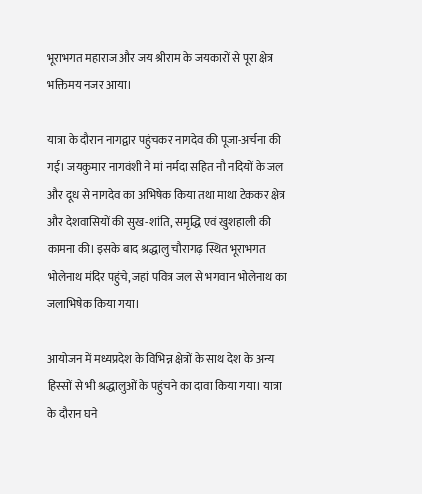भूराभगत महाराज और जय श्रीराम के जयकारों से पूरा क्षेत्र भक्तिमय नजर आया।

यात्रा के दौरान नागद्वार पहुंचकर नागदेव की पूजा-अर्चना की गई। जयकुमार नागवंशी ने मां नर्मदा सहित नौ नदियों के जल और दूध से नागदेव का अभिषेक किया तथा माथा टेककर क्षेत्र और देशवासियों की सुख-शांति, समृद्धि एवं खुशहाली की कामना की। इसके बाद श्रद्धालु चौरागढ़ स्थित भूराभगत भोलेनाथ मंदिर पहुंचे, जहां पवित्र जल से भगवान भोलेनाथ का जलाभिषेक किया गया।

आयोजन में मध्यप्रदेश के विभिन्न क्षेत्रों के साथ देश के अन्य हिस्सों से भी श्रद्धालुओं के पहुंचने का दावा किया गया। यात्रा के दौरान घने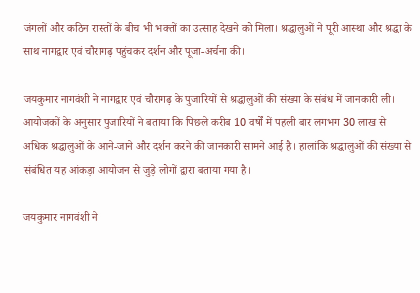जंगलों और कठिन रास्तों के बीच भी भक्तों का उत्साह देखने को मिला। श्रद्धालुओं ने पूरी आस्था और श्रद्धा के साथ नागद्वार एवं चौरागढ़ पहुंचकर दर्शन और पूजा-अर्चना की।

जयकुमार नागवंशी ने नागद्वार एवं चौरागढ़ के पुजारियों से श्रद्धालुओं की संख्या के संबंध में जानकारी ली। आयोजकों के अनुसार पुजारियों ने बताया कि पिछले करीब 10 वर्षों में पहली बार लगभग 30 लाख से अधिक श्रद्धालुओं के आने-जाने और दर्शन करने की जानकारी सामने आई है। हालांकि श्रद्धालुओं की संख्या से संबंधित यह आंकड़ा आयोजन से जुड़े लोगों द्वारा बताया गया है।

जयकुमार नागवंशी ने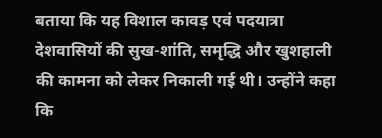बताया कि यह विशाल कावड़ एवं पदयात्रा देशवासियों की सुख-शांति, समृद्धि और खुशहाली की कामना को लेकर निकाली गई थी। उन्होंने कहा कि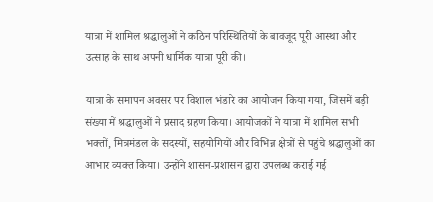यात्रा में शामिल श्रद्धालुओं ने कठिन परिस्थितियों के बावजूद पूरी आस्था और उत्साह के साथ अपनी धार्मिक यात्रा पूरी की।

यात्रा के समापन अवसर पर विशाल भंडारे का आयोजन किया गया, जिसमें बड़ी संख्या में श्रद्धालुओं ने प्रसाद ग्रहण किया। आयोजकों ने यात्रा में शामिल सभी भक्तों, मित्रमंडल के सदस्यों, सहयोगियों और विभिन्न क्षेत्रों से पहुंचे श्रद्धालुओं का आभार व्यक्त किया। उन्होंने शासन-प्रशासन द्वारा उपलब्ध कराई गई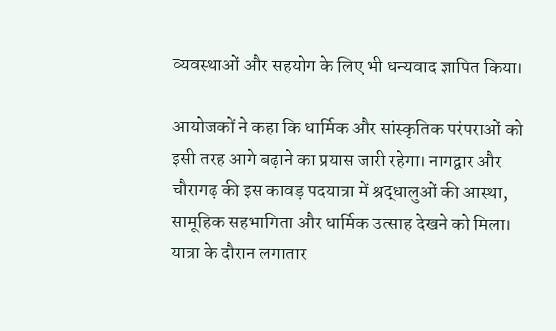व्यवस्थाओं और सहयोग के लिए भी धन्यवाद ज्ञापित किया।

आयोजकों ने कहा कि धार्मिक और सांस्कृतिक परंपराओं को इसी तरह आगे बढ़ाने का प्रयास जारी रहेगा। नागद्वार और चौरागढ़ की इस कावड़ पदयात्रा में श्रद्धालुओं की आस्था, सामूहिक सहभागिता और धार्मिक उत्साह देखने को मिला। यात्रा के दौरान लगातार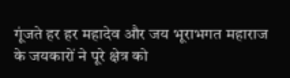गूंजते हर हर महादेव और जय भूराभगत महाराज के जयकारों ने पूरे क्षेत्र को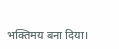भक्तिमय बना दिया।